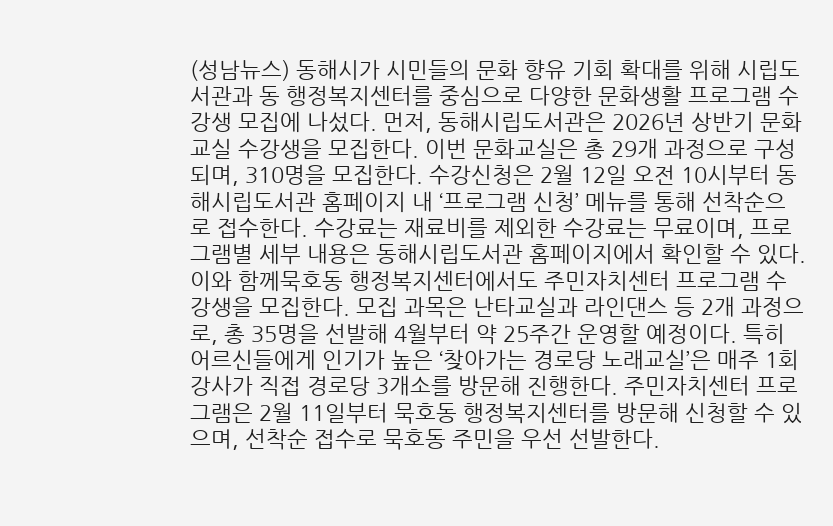(성남뉴스) 동해시가 시민들의 문화 향유 기회 확대를 위해 시립도서관과 동 행정복지센터를 중심으로 다양한 문화생활 프로그램 수강생 모집에 나섰다. 먼저, 동해시립도서관은 2026년 상반기 문화교실 수강생을 모집한다. 이번 문화교실은 총 29개 과정으로 구성되며, 310명을 모집한다. 수강신청은 2월 12일 오전 10시부터 동해시립도서관 홈페이지 내 ‘프로그램 신청’ 메뉴를 통해 선착순으로 접수한다. 수강료는 재료비를 제외한 수강료는 무료이며, 프로그램별 세부 내용은 동해시립도서관 홈페이지에서 확인할 수 있다. 이와 함께묵호동 행정복지센터에서도 주민자치센터 프로그램 수강생을 모집한다. 모집 과목은 난타교실과 라인댄스 등 2개 과정으로, 총 35명을 선발해 4월부터 약 25주간 운영할 예정이다. 특히 어르신들에게 인기가 높은 ‘찾아가는 경로당 노래교실’은 매주 1회 강사가 직접 경로당 3개소를 방문해 진행한다. 주민자치센터 프로그램은 2월 11일부터 묵호동 행정복지센터를 방문해 신청할 수 있으며, 선착순 접수로 묵호동 주민을 우선 선발한다.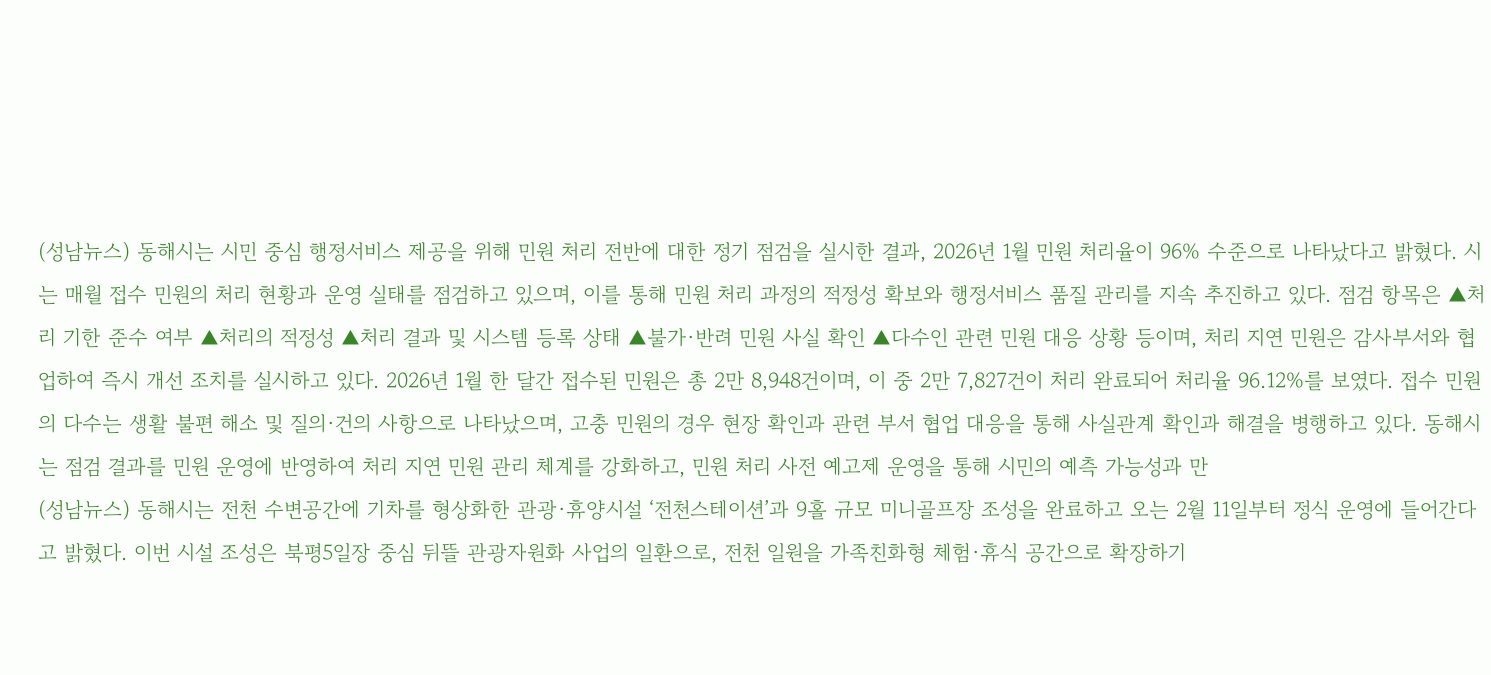(성남뉴스) 동해시는 시민 중심 행정서비스 제공을 위해 민원 처리 전반에 대한 정기 점검을 실시한 결과, 2026년 1월 민원 처리율이 96% 수준으로 나타났다고 밝혔다. 시는 매월 접수 민원의 처리 현황과 운영 실태를 점검하고 있으며, 이를 통해 민원 처리 과정의 적정성 확보와 행정서비스 품질 관리를 지속 추진하고 있다. 점검 항목은 ▲처리 기한 준수 여부 ▲처리의 적정성 ▲처리 결과 및 시스템 등록 상태 ▲불가·반려 민원 사실 확인 ▲다수인 관련 민원 대응 상황 등이며, 처리 지연 민원은 감사부서와 협업하여 즉시 개선 조치를 실시하고 있다. 2026년 1월 한 달간 접수된 민원은 총 2만 8,948건이며, 이 중 2만 7,827건이 처리 완료되어 처리율 96.12%를 보였다. 접수 민원의 다수는 생활 불편 해소 및 질의·건의 사항으로 나타났으며, 고충 민원의 경우 현장 확인과 관련 부서 협업 대응을 통해 사실관계 확인과 해결을 병행하고 있다. 동해시는 점검 결과를 민원 운영에 반영하여 처리 지연 민원 관리 체계를 강화하고, 민원 처리 사전 예고제 운영을 통해 시민의 예측 가능성과 만
(성남뉴스) 동해시는 전천 수변공간에 기차를 형상화한 관광·휴양시설 ‘전천스테이션’과 9홀 규모 미니골프장 조성을 완료하고 오는 2월 11일부터 정식 운영에 들어간다고 밝혔다. 이번 시설 조성은 북평5일장 중심 뒤뜰 관광자원화 사업의 일환으로, 전천 일원을 가족친화형 체험·휴식 공간으로 확장하기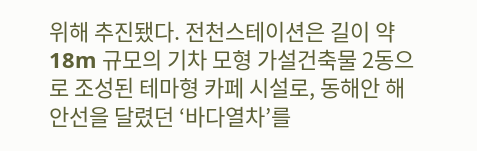위해 추진됐다. 전천스테이션은 길이 약 18m 규모의 기차 모형 가설건축물 2동으로 조성된 테마형 카페 시설로, 동해안 해안선을 달렸던 ‘바다열차’를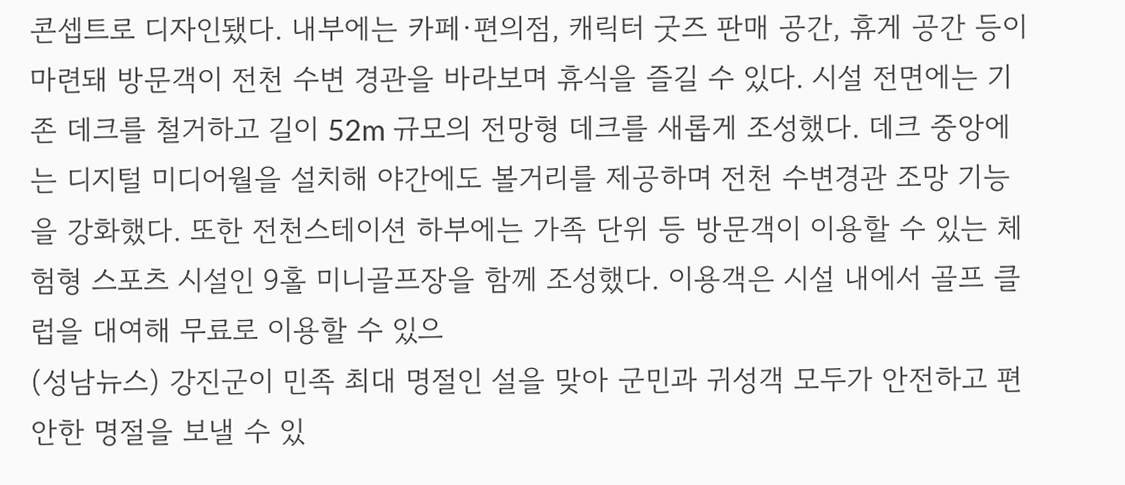콘셉트로 디자인됐다. 내부에는 카페·편의점, 캐릭터 굿즈 판매 공간, 휴게 공간 등이 마련돼 방문객이 전천 수변 경관을 바라보며 휴식을 즐길 수 있다. 시설 전면에는 기존 데크를 철거하고 길이 52m 규모의 전망형 데크를 새롭게 조성했다. 데크 중앙에는 디지털 미디어월을 설치해 야간에도 볼거리를 제공하며 전천 수변경관 조망 기능을 강화했다. 또한 전천스테이션 하부에는 가족 단위 등 방문객이 이용할 수 있는 체험형 스포츠 시설인 9홀 미니골프장을 함께 조성했다. 이용객은 시설 내에서 골프 클럽을 대여해 무료로 이용할 수 있으
(성남뉴스) 강진군이 민족 최대 명절인 설을 맞아 군민과 귀성객 모두가 안전하고 편안한 명절을 보낼 수 있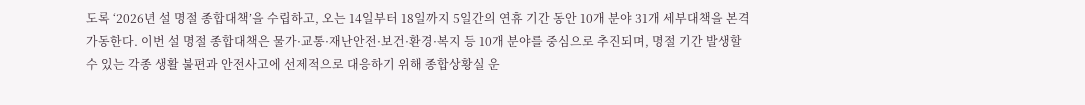도록 ‘2026년 설 명절 종합대책’을 수립하고, 오는 14일부터 18일까지 5일간의 연휴 기간 동안 10개 분야 31개 세부대책을 본격 가동한다. 이번 설 명절 종합대책은 물가·교통·재난안전·보건·환경·복지 등 10개 분야를 중심으로 추진되며, 명절 기간 발생할 수 있는 각종 생활 불편과 안전사고에 선제적으로 대응하기 위해 종합상황실 운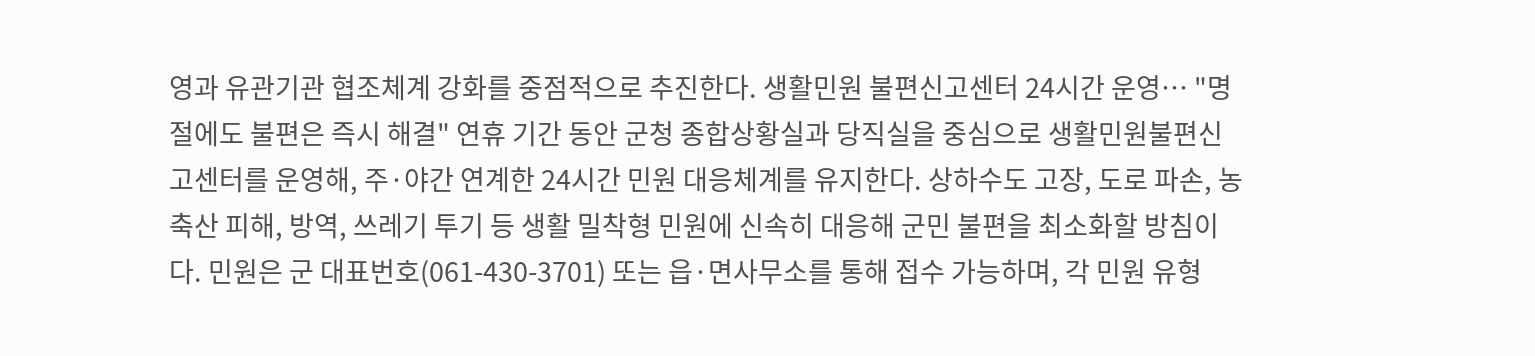영과 유관기관 협조체계 강화를 중점적으로 추진한다. 생활민원 불편신고센터 24시간 운영… "명절에도 불편은 즉시 해결" 연휴 기간 동안 군청 종합상황실과 당직실을 중심으로 생활민원불편신고센터를 운영해, 주·야간 연계한 24시간 민원 대응체계를 유지한다. 상하수도 고장, 도로 파손, 농축산 피해, 방역, 쓰레기 투기 등 생활 밀착형 민원에 신속히 대응해 군민 불편을 최소화할 방침이다. 민원은 군 대표번호(061-430-3701) 또는 읍·면사무소를 통해 접수 가능하며, 각 민원 유형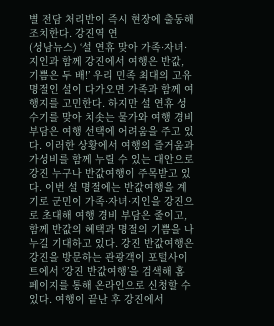별 전담 처리반이 즉시 현장에 출동해 조치한다. 강진역 연
(성남뉴스) ‘설 연휴 맞아 가족·자녀·지인과 함께 강진에서 여행은 반값, 기쁨은 두 배!’ 우리 민족 최대의 고유 명절인 설이 다가오면 가족과 함께 여행지를 고민한다. 하지만 설 연휴 성수기를 맞아 치솟는 물가와 여행 경비 부담은 여행 선택에 어려움을 주고 있다. 이러한 상황에서 여행의 즐거움과 가성비를 함께 누릴 수 있는 대안으로 강진 누구나 반값여행이 주목받고 있다. 이번 설 명절에는 반값여행을 계기로 군민이 가족·자녀·지인을 강진으로 초대해 여행 경비 부담은 줄이고, 함께 반값의 혜택과 명절의 기쁨을 나누길 기대하고 있다. 강진 반값여행은 강진을 방문하는 관광객이 포털사이트에서 ‘강진 반값여행’을 검색해 홈페이지를 통해 온라인으로 신청할 수 있다. 여행이 끝난 후 강진에서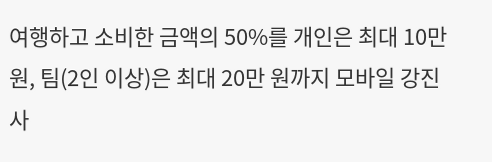여행하고 소비한 금액의 50%를 개인은 최대 10만 원, 팀(2인 이상)은 최대 20만 원까지 모바일 강진사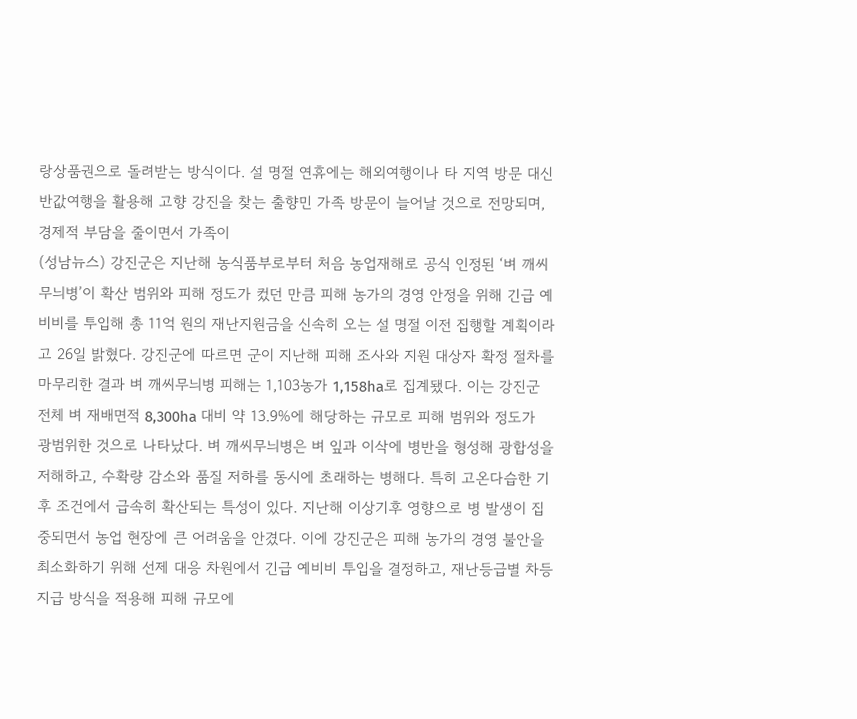랑상품권으로 돌려받는 방식이다. 설 명절 연휴에는 해외여행이나 타 지역 방문 대신 반값여행을 활용해 고향 강진을 찾는 출향민 가족 방문이 늘어날 것으로 전망되며, 경제적 부담을 줄이면서 가족이
(성남뉴스) 강진군은 지난해 농식품부로부터 처음 농업재해로 공식 인정된 ‘벼 깨씨무늬병’이 확산 범위와 피해 정도가 컸던 만큼 피해 농가의 경영 안정을 위해 긴급 예비비를 투입해 총 11억 원의 재난지원금을 신속히 오는 설 명절 이전 집행할 계획이라고 26일 밝혔다. 강진군에 따르면 군이 지난해 피해 조사와 지원 대상자 확정 절차를 마무리한 결과 벼 깨씨무늬병 피해는 1,103농가 1,158ha로 집계됐다. 이는 강진군 전체 벼 재배면적 8,300ha 대비 약 13.9%에 해당하는 규모로 피해 범위와 정도가 광범위한 것으로 나타났다. 벼 깨씨무늬병은 벼 잎과 이삭에 병반을 형성해 광합성을 저해하고, 수확량 감소와 품질 저하를 동시에 초래하는 병해다. 특히 고온다습한 기후 조건에서 급속히 확산되는 특성이 있다. 지난해 이상기후 영향으로 병 발생이 집중되면서 농업 현장에 큰 어려움을 안겼다. 이에 강진군은 피해 농가의 경영 불안을 최소화하기 위해 선제 대응 차원에서 긴급 예비비 투입을 결정하고, 재난등급별 차등 지급 방식을 적용해 피해 규모에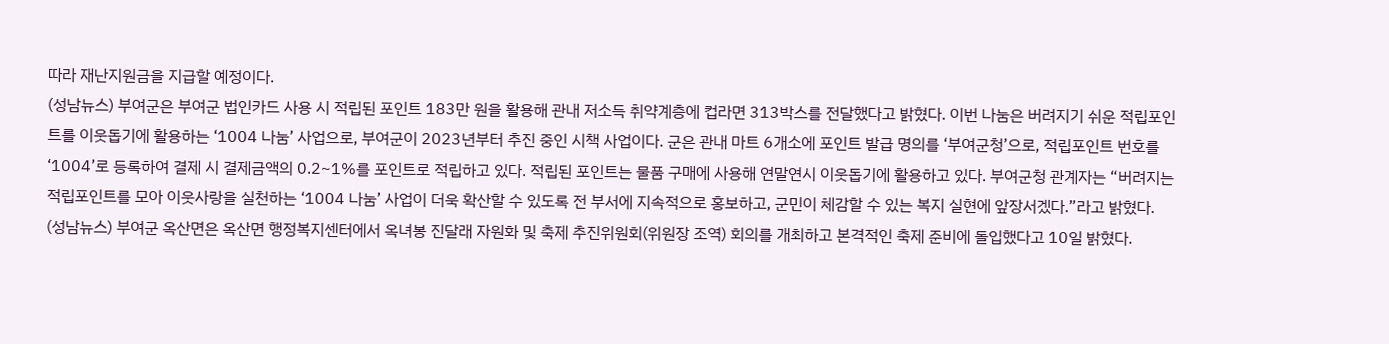따라 재난지원금을 지급할 예정이다.
(성남뉴스) 부여군은 부여군 법인카드 사용 시 적립된 포인트 183만 원을 활용해 관내 저소득 취약계층에 컵라면 313박스를 전달했다고 밝혔다. 이번 나눔은 버려지기 쉬운 적립포인트를 이웃돕기에 활용하는 ‘1004 나눔’ 사업으로, 부여군이 2023년부터 추진 중인 시책 사업이다. 군은 관내 마트 6개소에 포인트 발급 명의를 ‘부여군청’으로, 적립포인트 번호를 ‘1004’로 등록하여 결제 시 결제금액의 0.2~1%를 포인트로 적립하고 있다. 적립된 포인트는 물품 구매에 사용해 연말연시 이웃돕기에 활용하고 있다. 부여군청 관계자는 “버려지는 적립포인트를 모아 이웃사랑을 실천하는 ‘1004 나눔’ 사업이 더욱 확산할 수 있도록 전 부서에 지속적으로 홍보하고, 군민이 체감할 수 있는 복지 실현에 앞장서겠다.”라고 밝혔다.
(성남뉴스) 부여군 옥산면은 옥산면 행정복지센터에서 옥녀봉 진달래 자원화 및 축제 추진위원회(위원장 조역) 회의를 개최하고 본격적인 축제 준비에 돌입했다고 10일 밝혔다.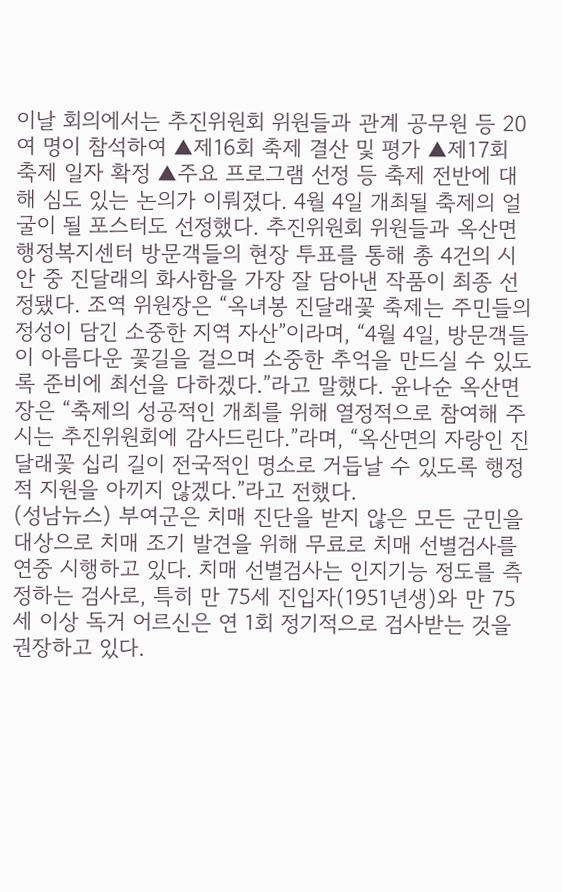이날 회의에서는 추진위원회 위원들과 관계 공무원 등 20여 명이 참석하여 ▲제16회 축제 결산 및 평가 ▲제17회 축제 일자 확정 ▲주요 프로그램 선정 등 축제 전반에 대해 심도 있는 논의가 이뤄졌다. 4월 4일 개최될 축제의 얼굴이 될 포스터도 선정했다. 추진위원회 위원들과 옥산면 행정복지센터 방문객들의 현장 투표를 통해 총 4건의 시안 중 진달래의 화사함을 가장 잘 담아낸 작품이 최종 선정됐다. 조역 위원장은 “옥녀봉 진달래꽃 축제는 주민들의 정성이 담긴 소중한 지역 자산”이라며, “4월 4일, 방문객들이 아름다운 꽃길을 걸으며 소중한 추억을 만드실 수 있도록 준비에 최선을 다하겠다.”라고 말했다. 윤나순 옥산면장은 “축제의 성공적인 개최를 위해 열정적으로 참여해 주시는 추진위원회에 감사드린다.”라며, “옥산면의 자랑인 진달래꽃 십리 길이 전국적인 명소로 거듭날 수 있도록 행정적 지원을 아끼지 않겠다.”라고 전했다.
(성남뉴스) 부여군은 치매 진단을 받지 않은 모든 군민을 대상으로 치매 조기 발견을 위해 무료로 치매 선별검사를 연중 시행하고 있다. 치매 선별검사는 인지기능 정도를 측정하는 검사로, 특히 만 75세 진입자(1951년생)와 만 75세 이상 독거 어르신은 연 1회 정기적으로 검사받는 것을 권장하고 있다.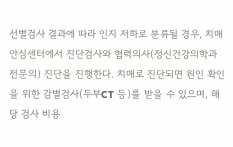선별검사 결과에 따라 인지 저하로 분류될 경우, 치매안심센터에서 진단검사와 협력의사(정신건강의학과 전문의) 진단을 진행한다. 치매로 진단되면 원인 확인을 위한 감별검사(두부CT 등)를 받을 수 있으며, 해당 검사 비용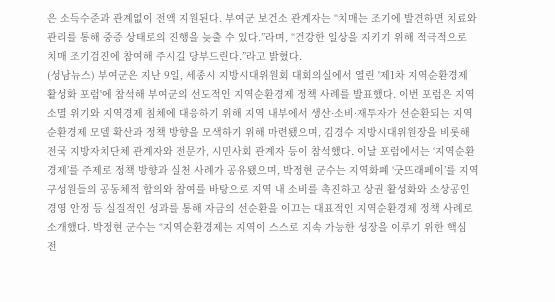은 소득수준과 관계없이 전액 지원된다. 부여군 보건소 관계자는 “치매는 조기에 발견하면 치료와 관리를 통해 중증 상태로의 진행을 늦출 수 있다.”라며, “건강한 일상을 지키기 위해 적극적으로 치매 조기검진에 참여해 주시길 당부드린다.”라고 밝혔다.
(성남뉴스) 부여군은 지난 9일, 세종시 지방시대위원회 대회의실에서 열린 '제1차 지역순환경제 활성화 포럼'에 참석해 부여군의 선도적인 지역순환경제 정책 사례를 발표했다. 이번 포럼은 지역소멸 위기와 지역경제 침체에 대응하기 위해 지역 내부에서 생산·소비·재투자가 선순환되는 지역순환경제 모델 확산과 정책 방향을 모색하기 위해 마련됐으며, 김경수 지방시대위원장을 비롯해 전국 지방자치단체 관계자와 전문가, 시민사회 관계자 등이 참석했다. 이날 포럼에서는 ‘지역순환경제’를 주제로 정책 방향과 실천 사례가 공유됐으며, 박정현 군수는 지역화폐 ‘굿뜨래페이’를 지역 구성원들의 공동체적 합의와 참여를 바탕으로 지역 내 소비를 촉진하고 상권 활성화와 소상공인 경영 안정 등 실질적인 성과를 통해 자금의 선순환을 이끄는 대표적인 지역순환경제 정책 사례로 소개했다. 박정현 군수는 “지역순환경제는 지역이 스스로 지속 가능한 성장을 이루기 위한 핵심 전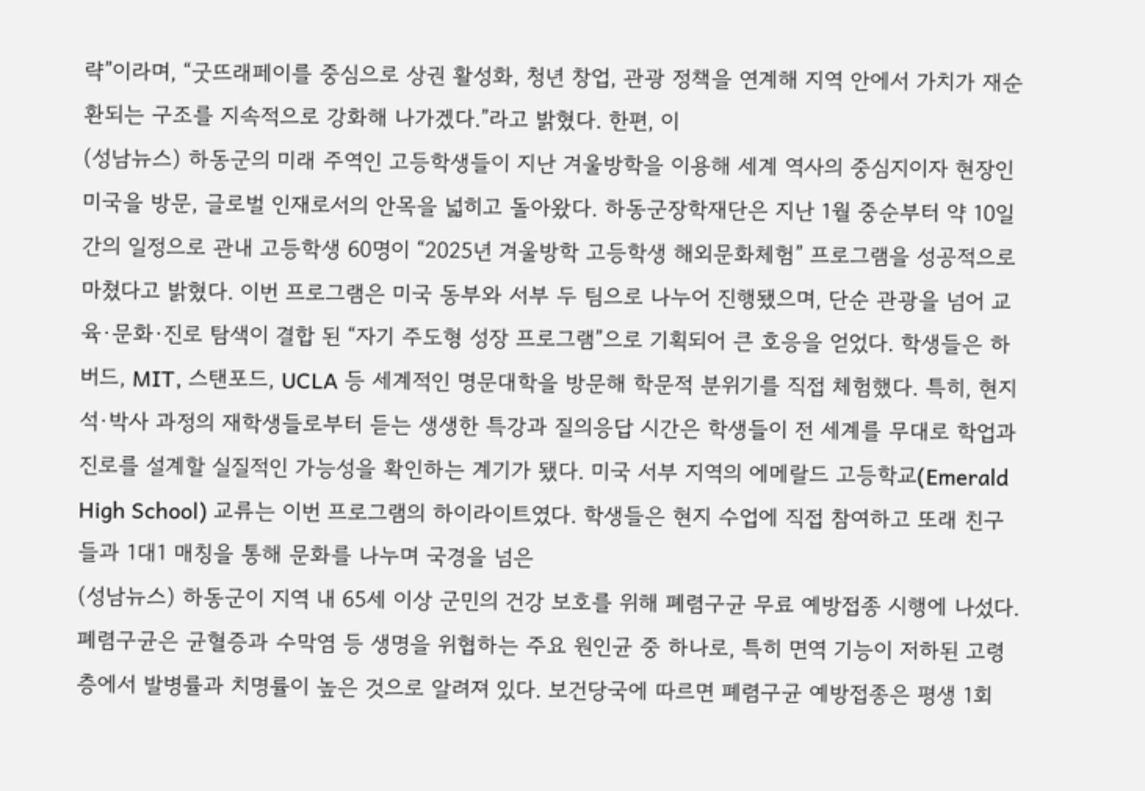략”이라며, “굿뜨래페이를 중심으로 상권 활성화, 청년 창업, 관광 정책을 연계해 지역 안에서 가치가 재순환되는 구조를 지속적으로 강화해 나가겠다.”라고 밝혔다. 한편, 이
(성남뉴스) 하동군의 미래 주역인 고등학생들이 지난 겨울방학을 이용해 세계 역사의 중심지이자 현장인 미국을 방문, 글로벌 인재로서의 안목을 넓히고 돌아왔다. 하동군장학재단은 지난 1월 중순부터 약 10일간의 일정으로 관내 고등학생 60명이 “2025년 겨울방학 고등학생 해외문화체험” 프로그램을 성공적으로 마쳤다고 밝혔다. 이번 프로그램은 미국 동부와 서부 두 팀으로 나누어 진행됐으며, 단순 관광을 넘어 교육·문화·진로 탐색이 결합 된 “자기 주도형 성장 프로그램”으로 기획되어 큰 호응을 얻었다. 학생들은 하버드, MIT, 스탠포드, UCLA 등 세계적인 명문대학을 방문해 학문적 분위기를 직접 체험했다. 특히, 현지 석·박사 과정의 재학생들로부터 듣는 생생한 특강과 질의응답 시간은 학생들이 전 세계를 무대로 학업과 진로를 설계할 실질적인 가능성을 확인하는 계기가 됐다. 미국 서부 지역의 에메랄드 고등학교(Emerald High School) 교류는 이번 프로그램의 하이라이트였다. 학생들은 현지 수업에 직접 참여하고 또래 친구들과 1대1 매칭을 통해 문화를 나누며 국경을 넘은
(성남뉴스) 하동군이 지역 내 65세 이상 군민의 건강 보호를 위해 폐렴구균 무료 예방접종 시행에 나섰다. 폐렴구균은 균혈증과 수막염 등 생명을 위협하는 주요 원인균 중 하나로, 특히 면역 기능이 저하된 고령층에서 발병률과 치명률이 높은 것으로 알려져 있다. 보건당국에 따르면 폐렴구균 예방접종은 평생 1회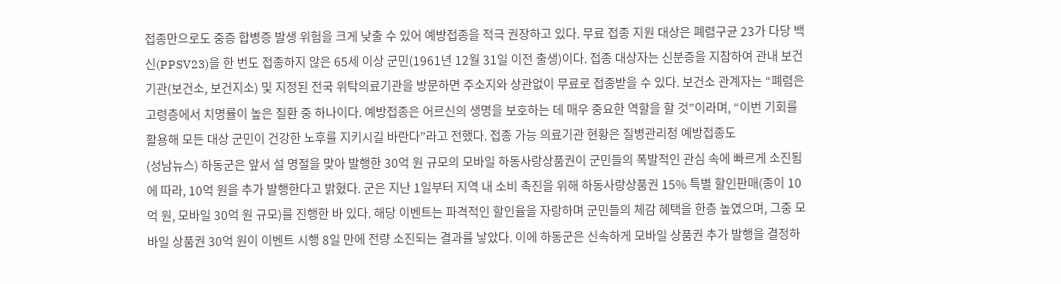접종만으로도 중증 합병증 발생 위험을 크게 낮출 수 있어 예방접종을 적극 권장하고 있다. 무료 접종 지원 대상은 폐렴구균 23가 다당 백신(PPSV23)을 한 번도 접종하지 않은 65세 이상 군민(1961년 12월 31일 이전 출생)이다. 접종 대상자는 신분증을 지참하여 관내 보건기관(보건소, 보건지소) 및 지정된 전국 위탁의료기관을 방문하면 주소지와 상관없이 무료로 접종받을 수 있다. 보건소 관계자는 “폐렴은 고령층에서 치명률이 높은 질환 중 하나이다. 예방접종은 어르신의 생명을 보호하는 데 매우 중요한 역할을 할 것”이라며, “이번 기회를 활용해 모든 대상 군민이 건강한 노후를 지키시길 바란다”라고 전했다. 접종 가능 의료기관 현황은 질병관리청 예방접종도
(성남뉴스) 하동군은 앞서 설 명절을 맞아 발행한 30억 원 규모의 모바일 하동사랑상품권이 군민들의 폭발적인 관심 속에 빠르게 소진됨에 따라, 10억 원을 추가 발행한다고 밝혔다. 군은 지난 1일부터 지역 내 소비 촉진을 위해 하동사랑상품권 15% 특별 할인판매(종이 10억 원, 모바일 30억 원 규모)를 진행한 바 있다. 해당 이벤트는 파격적인 할인율을 자랑하며 군민들의 체감 혜택을 한층 높였으며, 그중 모바일 상품권 30억 원이 이벤트 시행 8일 만에 전량 소진되는 결과를 낳았다. 이에 하동군은 신속하게 모바일 상품권 추가 발행을 결정하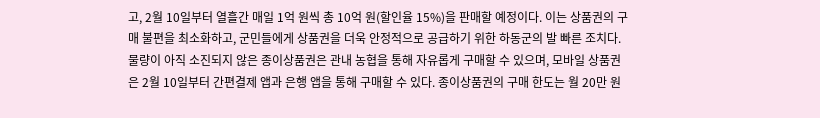고, 2월 10일부터 열흘간 매일 1억 원씩 총 10억 원(할인율 15%)을 판매할 예정이다. 이는 상품권의 구매 불편을 최소화하고, 군민들에게 상품권을 더욱 안정적으로 공급하기 위한 하동군의 발 빠른 조치다. 물량이 아직 소진되지 않은 종이상품권은 관내 농협을 통해 자유롭게 구매할 수 있으며, 모바일 상품권은 2월 10일부터 간편결제 앱과 은행 앱을 통해 구매할 수 있다. 종이상품권의 구매 한도는 월 20만 원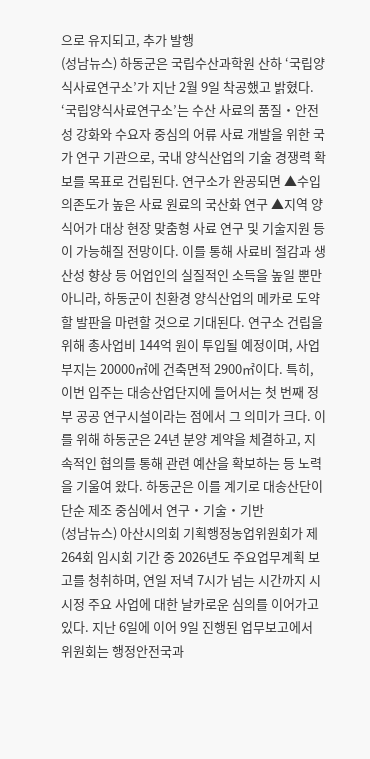으로 유지되고, 추가 발행
(성남뉴스) 하동군은 국립수산과학원 산하 ‘국립양식사료연구소’가 지난 2월 9일 착공했고 밝혔다. ‘국립양식사료연구소’는 수산 사료의 품질・안전성 강화와 수요자 중심의 어류 사료 개발을 위한 국가 연구 기관으로, 국내 양식산업의 기술 경쟁력 확보를 목표로 건립된다. 연구소가 완공되면 ▲수입 의존도가 높은 사료 원료의 국산화 연구 ▲지역 양식어가 대상 현장 맞춤형 사료 연구 및 기술지원 등이 가능해질 전망이다. 이를 통해 사료비 절감과 생산성 향상 등 어업인의 실질적인 소득을 높일 뿐만 아니라, 하동군이 친환경 양식산업의 메카로 도약 할 발판을 마련할 것으로 기대된다. 연구소 건립을 위해 총사업비 144억 원이 투입될 예정이며, 사업 부지는 20000㎡에 건축면적 2900㎡이다. 특히, 이번 입주는 대송산업단지에 들어서는 첫 번째 정부 공공 연구시설이라는 점에서 그 의미가 크다. 이를 위해 하동군은 24년 분양 계약을 체결하고, 지속적인 협의를 통해 관련 예산을 확보하는 등 노력을 기울여 왔다. 하동군은 이를 계기로 대송산단이 단순 제조 중심에서 연구・기술・기반
(성남뉴스) 아산시의회 기획행정농업위원회가 제264회 임시회 기간 중 2026년도 주요업무계획 보고를 청취하며, 연일 저녁 7시가 넘는 시간까지 시시정 주요 사업에 대한 날카로운 심의를 이어가고 있다. 지난 6일에 이어 9일 진행된 업무보고에서 위원회는 행정안전국과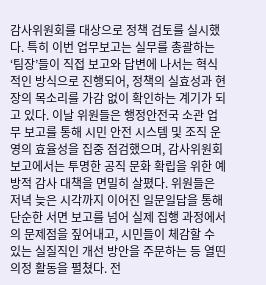감사위원회를 대상으로 정책 검토를 실시했다. 특히 이번 업무보고는 실무를 총괄하는 ‘팀장’들이 직접 보고와 답변에 나서는 혁식적인 방식으로 진행되어, 정책의 실효성과 현장의 목소리를 가감 없이 확인하는 계기가 되고 있다. 이날 위원들은 행정안전국 소관 업무 보고를 통해 시민 안전 시스템 및 조직 운영의 효율성을 집중 점검했으며, 감사위원회 보고에서는 투명한 공직 문화 확립을 위한 예방적 감사 대책을 면밀히 살폈다. 위원들은 저녁 늦은 시각까지 이어진 일문일답을 통해 단순한 서면 보고를 넘어 실제 집행 과정에서의 문제점을 짚어내고, 시민들이 체감할 수 있는 실질직인 개선 방안을 주문하는 등 열띤 의정 활동을 펼쳤다. 전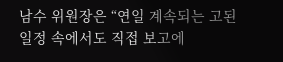남수 위원장은 “연일 계속되는 고된 일정 속에서도 직접 보고에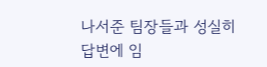나서준 팀장들과 성실히 답변에 임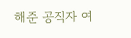해준 공직자 여